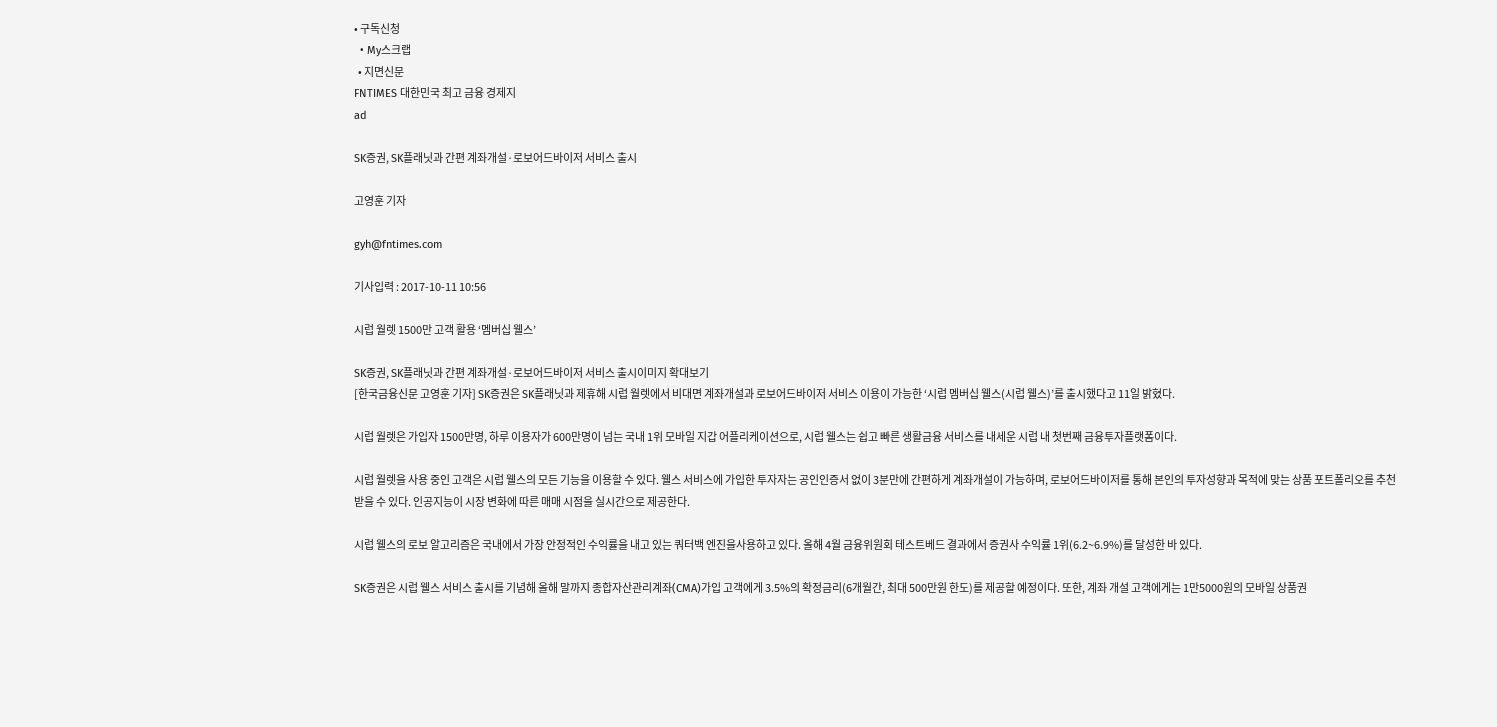• 구독신청
  • My스크랩
  • 지면신문
FNTIMES 대한민국 최고 금융 경제지
ad

SK증권, SK플래닛과 간편 계좌개설·로보어드바이저 서비스 출시

고영훈 기자

gyh@fntimes.com

기사입력 : 2017-10-11 10:56

시럽 월렛 1500만 고객 활용 ‘멤버십 웰스’

SK증권, SK플래닛과 간편 계좌개설·로보어드바이저 서비스 출시이미지 확대보기
[한국금융신문 고영훈 기자] SK증권은 SK플래닛과 제휴해 시럽 월렛에서 비대면 계좌개설과 로보어드바이저 서비스 이용이 가능한 ‘시럽 멤버십 웰스(시럽 웰스)’를 출시했다고 11일 밝혔다.

시럽 월렛은 가입자 1500만명, 하루 이용자가 600만명이 넘는 국내 1위 모바일 지갑 어플리케이션으로, 시럽 웰스는 쉽고 빠른 생활금융 서비스를 내세운 시럽 내 첫번째 금융투자플랫폼이다.

시럽 월렛을 사용 중인 고객은 시럽 웰스의 모든 기능을 이용할 수 있다. 웰스 서비스에 가입한 투자자는 공인인증서 없이 3분만에 간편하게 계좌개설이 가능하며, 로보어드바이저를 통해 본인의 투자성향과 목적에 맞는 상품 포트폴리오를 추천 받을 수 있다. 인공지능이 시장 변화에 따른 매매 시점을 실시간으로 제공한다.

시럽 웰스의 로보 알고리즘은 국내에서 가장 안정적인 수익률을 내고 있는 쿼터백 엔진을사용하고 있다. 올해 4월 금융위원회 테스트베드 결과에서 증권사 수익률 1위(6.2~6.9%)를 달성한 바 있다.

SK증권은 시럽 웰스 서비스 출시를 기념해 올해 말까지 종합자산관리계좌(CMA)가입 고객에게 3.5%의 확정금리(6개월간, 최대 500만원 한도)를 제공할 예정이다. 또한, 계좌 개설 고객에게는 1만5000원의 모바일 상품권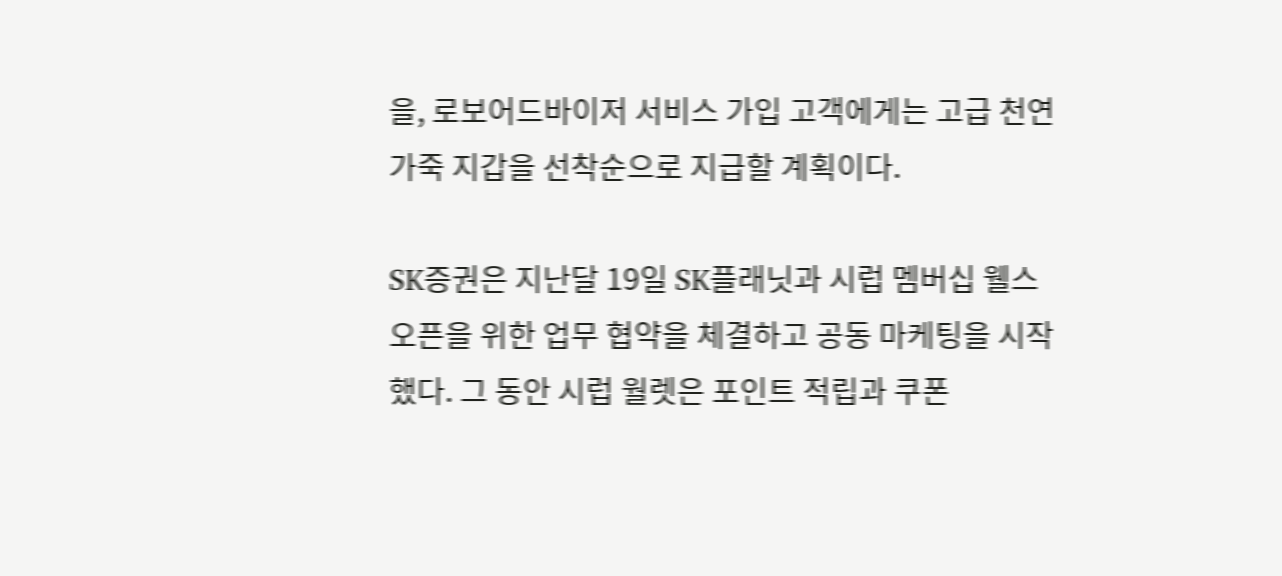을, 로보어드바이저 서비스 가입 고객에게는 고급 천연가죽 지갑을 선착순으로 지급할 계획이다.

SK증권은 지난달 19일 SK플래닛과 시럽 멤버십 웰스 오픈을 위한 업무 협약을 체결하고 공동 마케팅을 시작했다. 그 동안 시럽 월렛은 포인트 적립과 쿠폰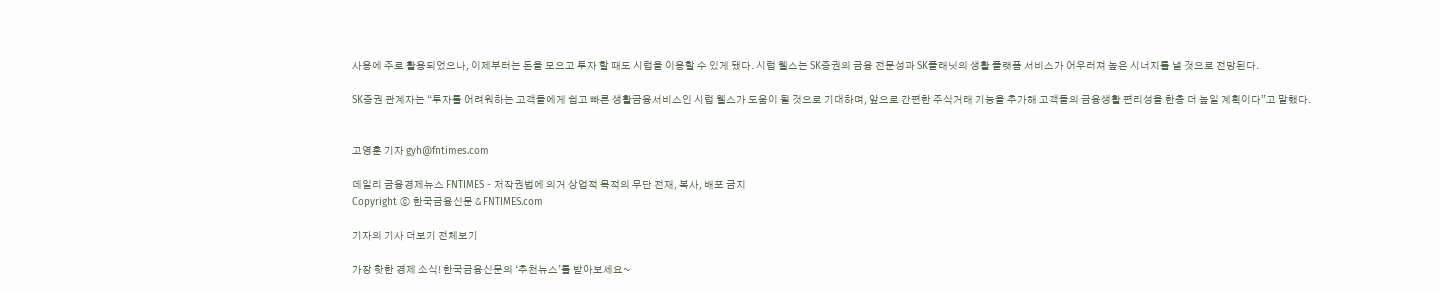사용에 주로 활용되었으나, 이제부터는 돈을 모으고 투자 할 때도 시럽을 이용할 수 있게 됐다. 시럽 웰스는 SK증권의 금융 전문성과 SK플래닛의 생활 플랫폼 서비스가 어우러져 높은 시너지를 낼 것으로 전망된다.

SK증권 관계자는 “투자를 어려워하는 고객들에게 쉽고 빠른 생활금융서비스인 시럽 웰스가 도움이 될 것으로 기대하며, 앞으로 간편한 주식거래 기능을 추가해 고객들의 금융생활 편리성을 한층 더 높일 계획이다”고 말했다.


고영훈 기자 gyh@fntimes.com

데일리 금융경제뉴스 FNTIMES - 저작권법에 의거 상업적 목적의 무단 전재, 복사, 배포 금지
Copyright ⓒ 한국금융신문 & FNTIMES.com

기자의 기사 더보기 전체보기

가장 핫한 경제 소식! 한국금융신문의 ‘추천뉴스’를 받아보세요~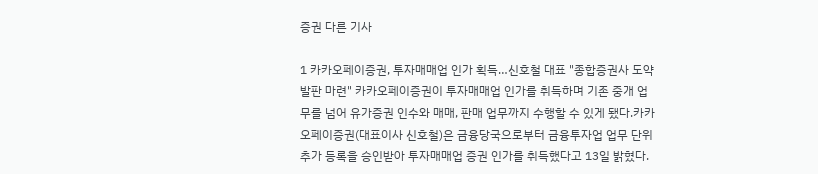증권 다른 기사

1 카카오페이증권, 투자매매업 인가 획득…신호철 대표 "종합증권사 도약 발판 마련" 카카오페이증권이 투자매매업 인가를 취득하며 기존 중개 업무를 넘어 유가증권 인수와 매매, 판매 업무까지 수행할 수 있게 됐다.카카오페이증권(대표이사 신호철)은 금융당국으로부터 금융투자업 업무 단위 추가 등록을 승인받아 투자매매업 증권 인가를 취득했다고 13일 밝혔다.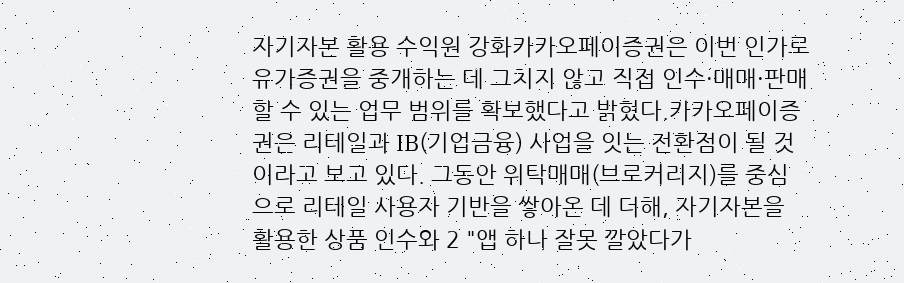자기자본 활용 수익원 강화카카오페이증권은 이번 인가로 유가증권을 중개하는 데 그치지 않고 직접 인수·매매·판매할 수 있는 업무 범위를 확보했다고 밝혔다.카카오페이증권은 리테일과 IB(기업금융) 사업을 잇는 전환점이 될 것이라고 보고 있다. 그동안 위탁매매(브로커리지)를 중심으로 리테일 사용자 기반을 쌓아온 데 더해, 자기자본을 활용한 상품 인수와 2 "앱 하나 잘못 깔았다가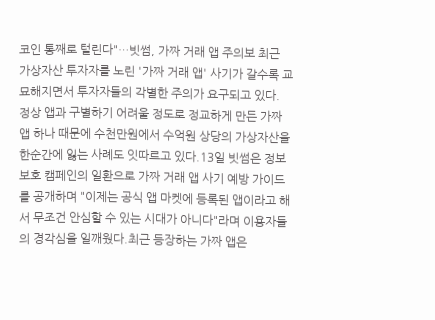코인 통째로 털린다"…빗썸, 가짜 거래 앱 주의보 최근 가상자산 투자자를 노린 '가짜 거래 앱' 사기가 갈수록 교묘해지면서 투자자들의 각별한 주의가 요구되고 있다. 정상 앱과 구별하기 어려울 정도로 정교하게 만든 가짜 앱 하나 때문에 수천만원에서 수억원 상당의 가상자산을 한순간에 잃는 사례도 잇따르고 있다.13일 빗썸은 정보보호 캠페인의 일환으로 가짜 거래 앱 사기 예방 가이드를 공개하며 "이제는 공식 앱 마켓에 등록된 앱이라고 해서 무조건 안심할 수 있는 시대가 아니다"라며 이용자들의 경각심을 일깨웠다.최근 등장하는 가짜 앱은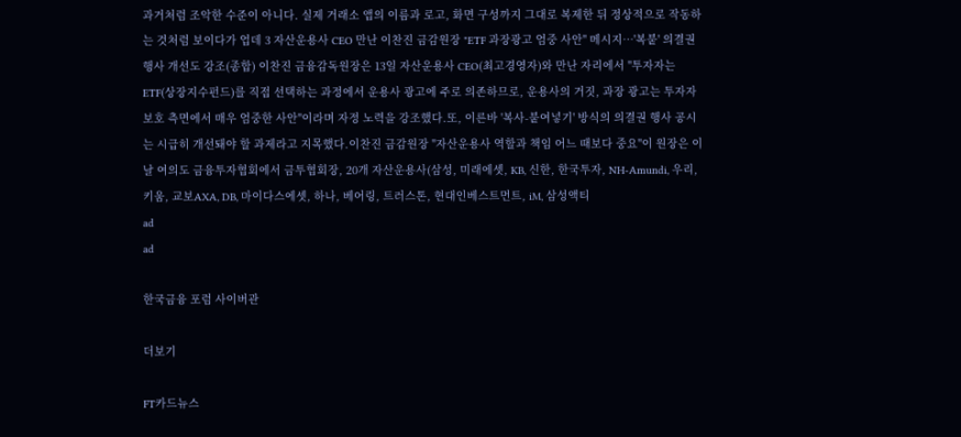과거처럼 조악한 수준이 아니다. 실제 거래소 앱의 이름과 로고, 화면 구성까지 그대로 복제한 뒤 정상적으로 작동하는 것처럼 보이다가 업데 3 자산운용사 CEO 만난 이찬진 금감원장 "ETF 과장광고 엄중 사안" 메시지…'복붙' 의결권 행사 개선도 강조(종합) 이찬진 금융감독원장은 13일 자산운용사 CEO(최고경영자)와 만난 자리에서 "투자자는 ETF(상장지수펀드)를 직접 선택하는 과정에서 운용사 광고에 주로 의존하므로, 운용사의 거짓, 과장 광고는 투자자 보호 측면에서 매우 엄중한 사안"이라며 자정 노력을 강조했다.또, 이른바 '복사-붙여넣기' 방식의 의결권 행사 공시는 시급히 개선돼야 할 과제라고 지목했다.이찬진 금감원장 "자산운용사 역할과 책임 어느 때보다 중요"이 원장은 이날 여의도 금융투자협회에서 금투협회장, 20개 자산운용사(삼성, 미래에셋, KB, 신한, 한국투자, NH-Amundi, 우리, 키움, 교보AXA, DB, 마이다스에셋, 하나, 베어링, 트러스톤, 현대인베스트먼트, iM, 삼성액티
ad
ad

한국금융 포럼 사이버관

더보기

FT카드뉴스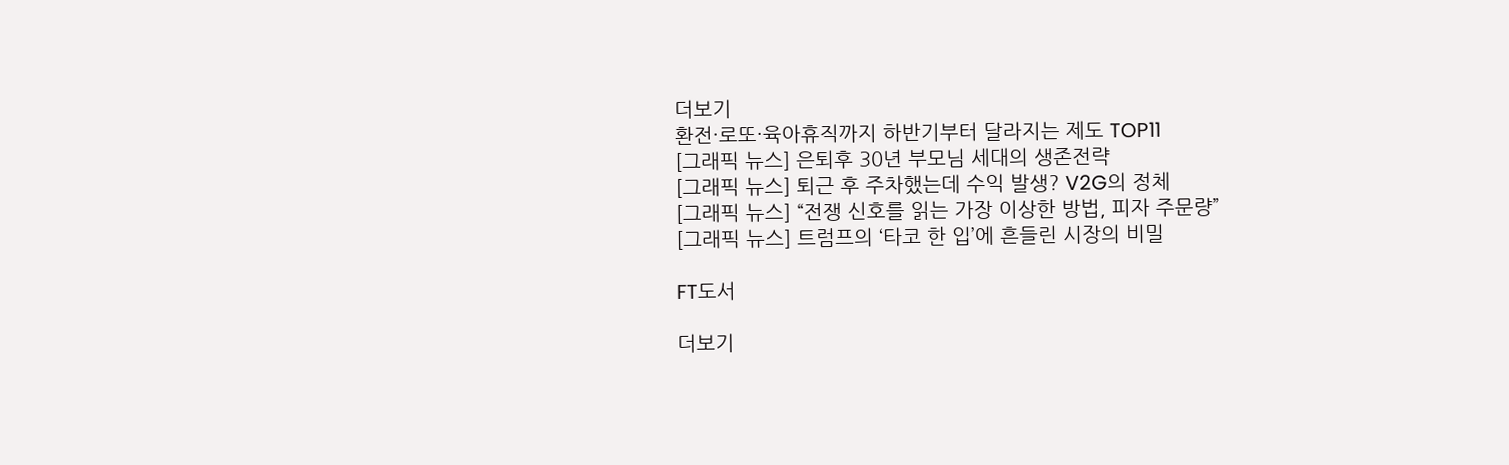더보기
환전·로또·육아휴직까지 하반기부터 달라지는 제도 TOP11
[그래픽 뉴스] 은퇴후 30년 부모님 세대의 생존전략
[그래픽 뉴스] 퇴근 후 주차했는데 수익 발생? V2G의 정체
[그래픽 뉴스] “전쟁 신호를 읽는 가장 이상한 방법, 피자 주문량”
[그래픽 뉴스] 트럼프의 ‘타코 한 입’에 흔들린 시장의 비밀

FT도서

더보기